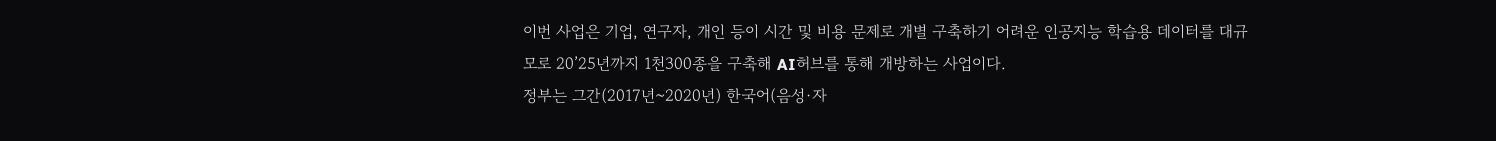이번 사업은 기업, 연구자, 개인 등이 시간 및 비용 문제로 개별 구축하기 어려운 인공지능 학습용 데이터를 대규모로 20’25년까지 1천300종을 구축해 AI허브를 통해 개방하는 사업이다.
정부는 그간(2017년~2020년) 한국어(음성·자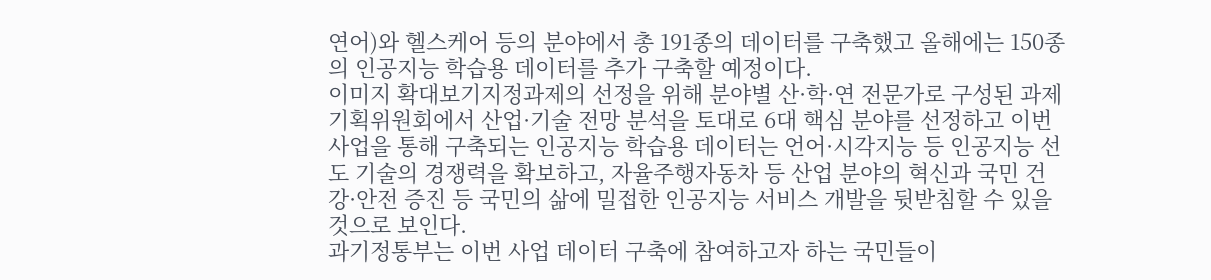연어)와 헬스케어 등의 분야에서 총 191종의 데이터를 구축했고 올해에는 150종의 인공지능 학습용 데이터를 추가 구축할 예정이다.
이미지 확대보기지정과제의 선정을 위해 분야별 산·학·연 전문가로 구성된 과제기획위원회에서 산업·기술 전망 분석을 토대로 6대 핵심 분야를 선정하고 이번 사업을 통해 구축되는 인공지능 학습용 데이터는 언어·시각지능 등 인공지능 선도 기술의 경쟁력을 확보하고, 자율주행자동차 등 산업 분야의 혁신과 국민 건강·안전 증진 등 국민의 삶에 밀접한 인공지능 서비스 개발을 뒷받침할 수 있을 것으로 보인다.
과기정통부는 이번 사업 데이터 구축에 참여하고자 하는 국민들이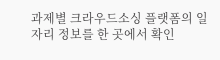과제별 크라우드소싱 플랫폼의 일자리 정보를 한 곳에서 확인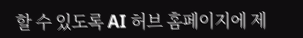할 수 있도록 AI 허브 홈페이지에 제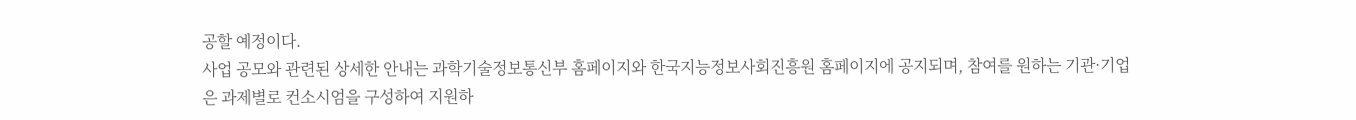공할 예정이다.
사업 공모와 관련된 상세한 안내는 과학기술정보통신부 홈페이지와 한국지능정보사회진흥원 홈페이지에 공지되며, 참여를 원하는 기관·기업은 과제별로 컨소시엄을 구성하여 지원하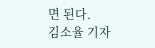면 된다.
김소율 기자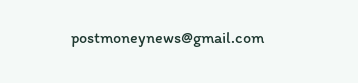postmoneynews@gmail.com